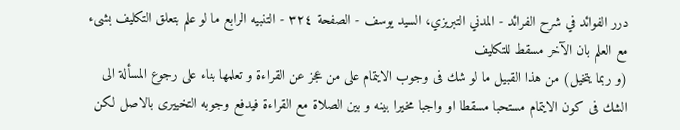درر الفوائد في شرح الفرائد - المدني التبريزي، السيد يوسف - الصفحة ٣٢٤ - التنبيه الرابع ما لو علم بتعلق التكليف بشىء مع العلم بان الآخر مسقط للتكليف
(و ربما يتخيل) من هذا القبيل ما لو شك فى وجوب الايتمام على من عجز عن القراءة و تعلمها بناء على رجوع المسألة الى الشك فى كون الايتمام مستحبا مسقطا او واجبا مخيرا بينه و بين الصلاة مع القراءة فيدفع وجوبه التخييرى بالاصل لكن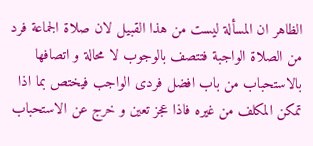الظاهر ان المسألة ليست من هذا القبيل لان صلاة الجماعة فرد من الصلاة الواجبة فتتصف بالوجوب لا محالة و اتصافها بالاستحباب من باب افضل فردى الواجب فيختص بما اذا تمكن المكلف من غيره فاذا عجز تعين و خرج عن الاستحباب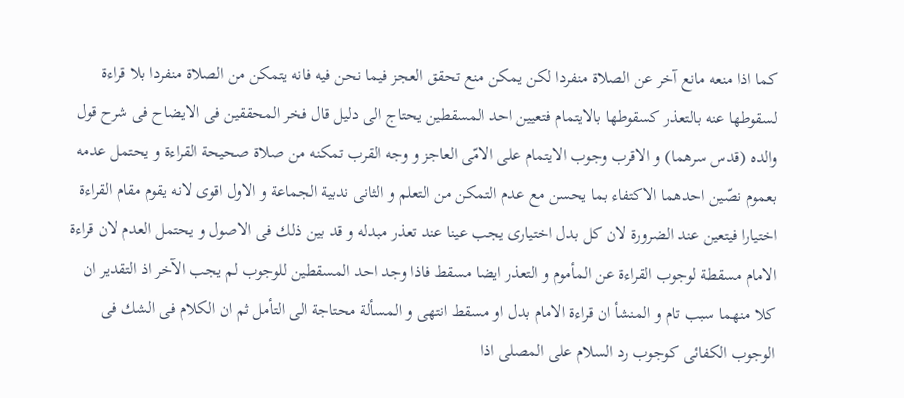كما اذا منعه مانع آخر عن الصلاة منفردا لكن يمكن منع تحقق العجز فيما نحن فيه فانه يتمكن من الصلاة منفردا بلا قراءة لسقوطها عنه بالتعذر كسقوطها بالايتمام فتعيين احد المسقطين يحتاج الى دليل قال فخر المحققين فى الايضاح فى شرح قول والده (قدس سرهما) و الاقرب وجوب الايتمام على الامّى العاجز و وجه القرب تمكنه من صلاة صحيحة القراءة و يحتمل عدمه بعموم نصّين احدهما الاكتفاء بما يحسن مع عدم التمكن من التعلم و الثانى ندبية الجماعة و الاول اقوى لانه يقوم مقام القراءة اختيارا فيتعين عند الضرورة لان كل بدل اختيارى يجب عينا عند تعذر مبدله و قد بين ذلك فى الاصول و يحتمل العدم لان قراءة الامام مسقطة لوجوب القراءة عن المأموم و التعذر ايضا مسقط فاذا وجد احد المسقطين للوجوب لم يجب الآخر اذ التقدير ان كلا منهما سبب تام و المنشأ ان قراءة الامام بدل او مسقط انتهى و المسألة محتاجة الى التأمل ثم ان الكلام فى الشك فى الوجوب الكفائى كوجوب رد السلام على المصلى اذا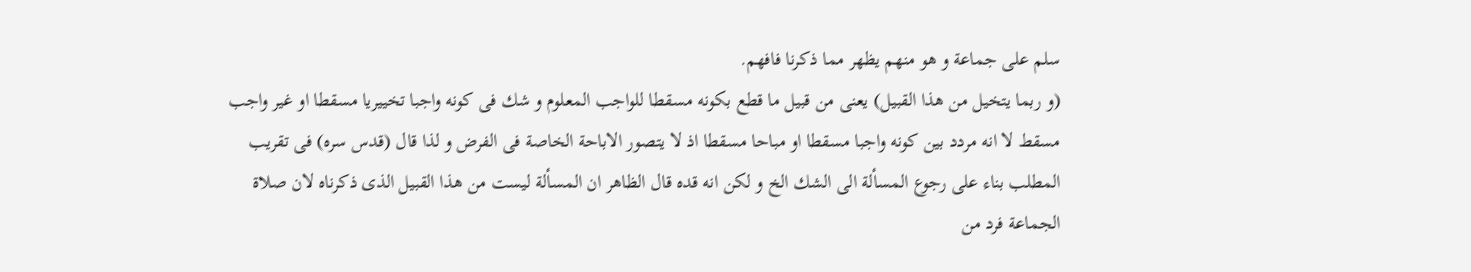سلم على جماعة و هو منهم يظهر مما ذكرنا فافهم.
(و ربما يتخيل من هذا القبيل) يعنى من قبيل ما قطع بكونه مسقطا للواجب المعلوم و شك فى كونه واجبا تخييريا مسقطا او غير واجب مسقط لا انه مردد بين كونه واجبا مسقطا او مباحا مسقطا اذ لا يتصور الاباحة الخاصة فى الفرض و لذا قال (قدس سره) فى تقريب المطلب بناء على رجوع المسألة الى الشك الخ و لكن انه قده قال الظاهر ان المسألة ليست من هذا القبيل الذى ذكرناه لان صلاة الجماعة فرد من